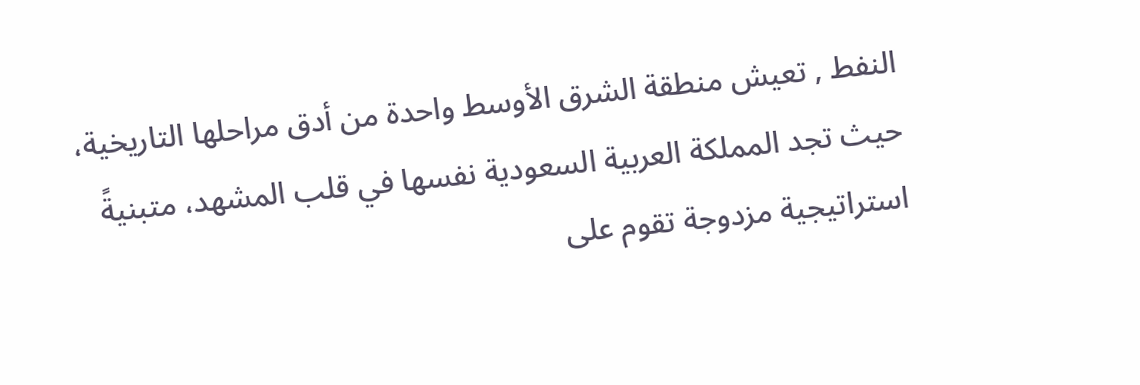النفط , تعيش منطقة الشرق الأوسط واحدة من أدق مراحلها التاريخية، حيث تجد المملكة العربية السعودية نفسها في قلب المشهد، متبنيةً استراتيجية مزدوجة تقوم على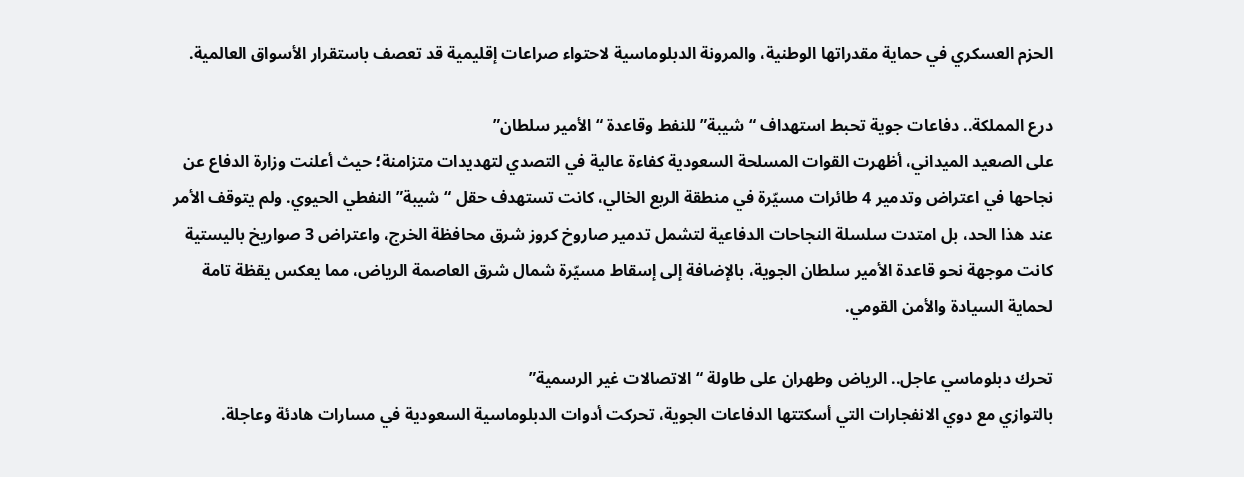الحزم العسكري في حماية مقدراتها الوطنية، والمرونة الدبلوماسية لاحتواء صراعات إقليمية قد تعصف باستقرار الأسواق العالمية.

درع المملكة.. دفاعات جوية تحبط استهداف “شيبة” للنفط وقاعدة “الأمير سلطان”
على الصعيد الميداني، أظهرت القوات المسلحة السعودية كفاءة عالية في التصدي لتهديدات متزامنة؛ حيث أعلنت وزارة الدفاع عن نجاحها في اعتراض وتدمير 4 طائرات مسيّرة في منطقة الربع الخالي، كانت تستهدف حقل “شيبة” النفطي الحيوي. ولم يتوقف الأمر عند هذا الحد، بل امتدت سلسلة النجاحات الدفاعية لتشمل تدمير صاروخ كروز شرق محافظة الخرج، واعتراض 3 صواريخ باليستية كانت موجهة نحو قاعدة الأمير سلطان الجوية، بالإضافة إلى إسقاط مسيّرة شمال شرق العاصمة الرياض، مما يعكس يقظة تامة لحماية السيادة والأمن القومي.

تحرك دبلوماسي عاجل.. الرياض وطهران على طاولة “الاتصالات غير الرسمية”
بالتوازي مع دوي الانفجارات التي أسكتتها الدفاعات الجوية، تحركت أدوات الدبلوماسية السعودية في مسارات هادئة وعاجلة.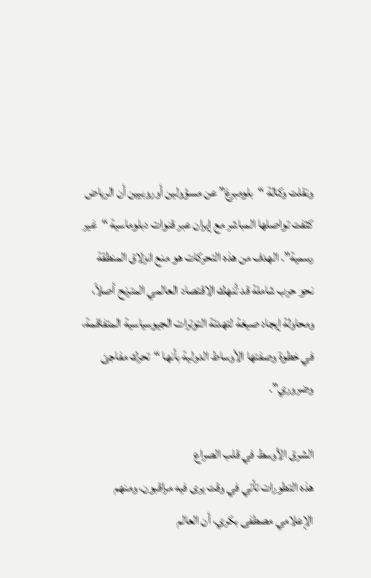ونقلت وكالة “بلومبرغ” عن مسؤولين أوروبيين أن الرياض كثفت تواصلها المباشر مع إيران عبر قنوات دبلوماسية “غير رسمية”. الهدف من هذه التحركات هو منع انزلاق المنطقة نحو حرب شاملة قد تُنهك الاقتصاد العالمي المترنح أصلاً، ومحاولة إيجاد صيغة لتهدئة التوترات الجيوسياسية المتفاقمة، في خطوة وصفتها الأوساط الدولية بأنها “تحرك مفاجئ وضروري”.

الشرق الأوسط في قلب الصراع
هذه التطورات تأتي في وقت يرى فيه مراقبون، ومنهم الإعلامي مصطفى بكري، أن العالم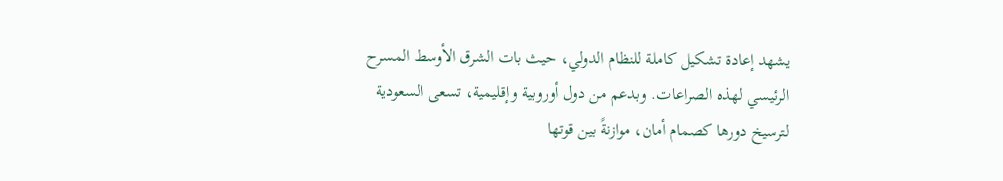يشهد إعادة تشكيل كاملة للنظام الدولي، حيث بات الشرق الأوسط المسرح الرئيسي لهذه الصراعات. وبدعم من دول أوروبية وإقليمية، تسعى السعودية لترسيخ دورها كصمام أمان، موازنةً بين قوتها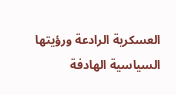العسكرية الرادعة ورؤيتها السياسية الهادفة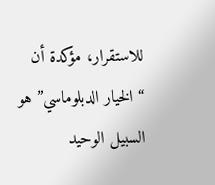للاستقرار، مؤكدة أن “الخيار الدبلوماسي” هو السبيل الوحيد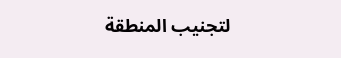لتجنيب المنطقة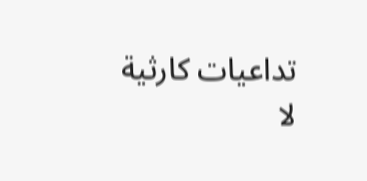تداعيات كارثية لا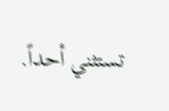تستثني أحداً.